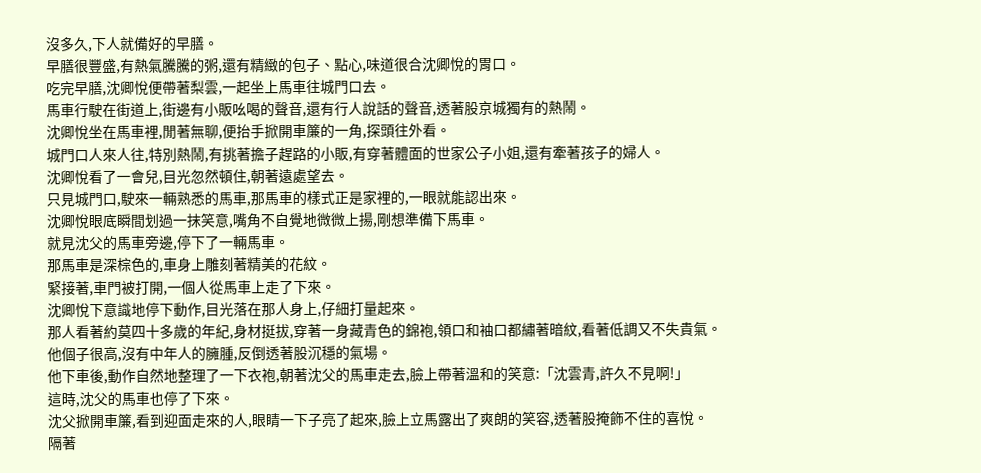沒多久,下人就備好的早膳。
早膳很豐盛,有熱氣騰騰的粥,還有精緻的包子、點心,味道很合沈卿悅的胃口。
吃完早膳,沈卿悅便帶著梨雲,一起坐上馬車往城門口去。
馬車行駛在街道上,街邊有小販吆喝的聲音,還有行人說話的聲音,透著股京城獨有的熱鬧。
沈卿悅坐在馬車裡,閒著無聊,便抬手掀開車簾的一角,探頭往外看。
城門口人來人往,特別熱鬧,有挑著擔子趕路的小販,有穿著體面的世家公子小姐,還有牽著孩子的婦人。
沈卿悅看了一會兒,目光忽然頓住,朝著遠處望去。
只見城門口,駛來一輛熟悉的馬車,那馬車的樣式正是家裡的,一眼就能認出來。
沈卿悅眼底瞬間划過一抹笑意,嘴角不自覺地微微上揚,剛想準備下馬車。
就見沈父的馬車旁邊,停下了一輛馬車。
那馬車是深棕色的,車身上雕刻著精美的花紋。
緊接著,車門被打開,一個人從馬車上走了下來。
沈卿悅下意識地停下動作,目光落在那人身上,仔細打量起來。
那人看著約莫四十多歲的年紀,身材挺拔,穿著一身藏青色的錦袍,領口和袖口都繡著暗紋,看著低調又不失貴氣。
他個子很高,沒有中年人的臃腫,反倒透著股沉穩的氣場。
他下車後,動作自然地整理了一下衣袍,朝著沈父的馬車走去,臉上帶著溫和的笑意:「沈雲青,許久不見啊!」
這時,沈父的馬車也停了下來。
沈父掀開車簾,看到迎面走來的人,眼睛一下子亮了起來,臉上立馬露出了爽朗的笑容,透著股掩飾不住的喜悅。
隔著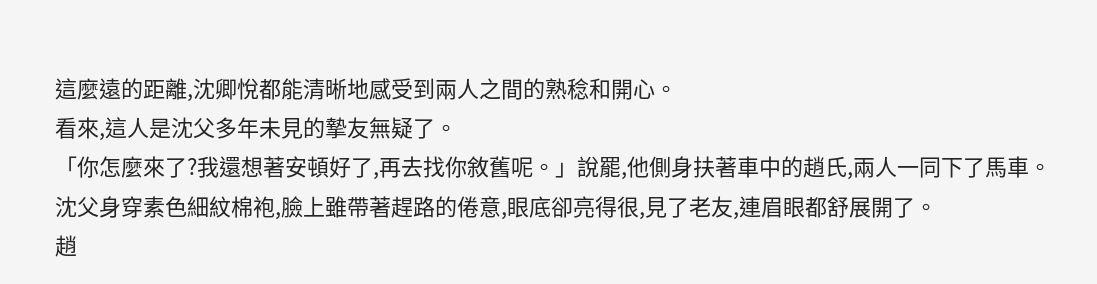這麼遠的距離,沈卿悅都能清晰地感受到兩人之間的熟稔和開心。
看來,這人是沈父多年未見的摯友無疑了。
「你怎麼來了?我還想著安頓好了,再去找你敘舊呢。」說罷,他側身扶著車中的趙氏,兩人一同下了馬車。
沈父身穿素色細紋棉袍,臉上雖帶著趕路的倦意,眼底卻亮得很,見了老友,連眉眼都舒展開了。
趙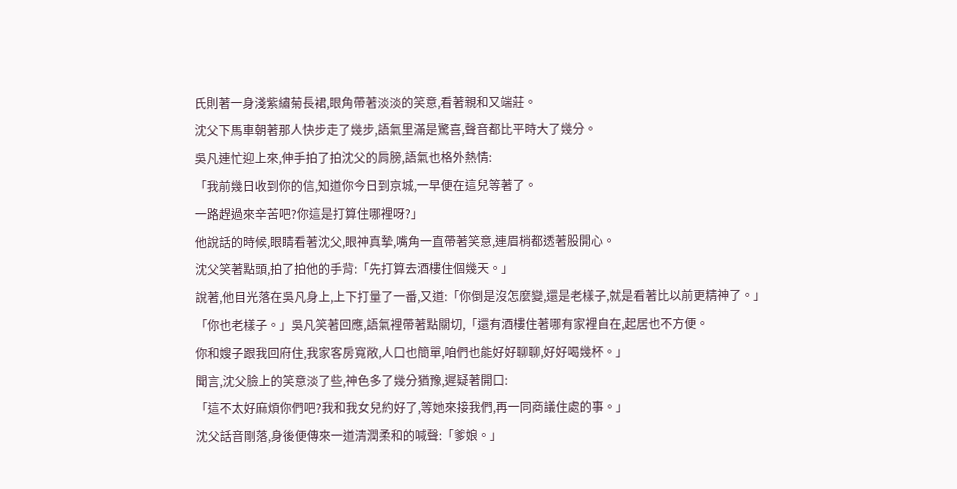氏則著一身淺紫繡菊長裙,眼角帶著淡淡的笑意,看著親和又端莊。
沈父下馬車朝著那人快步走了幾步,語氣里滿是驚喜,聲音都比平時大了幾分。
吳凡連忙迎上來,伸手拍了拍沈父的肩膀,語氣也格外熱情:
「我前幾日收到你的信,知道你今日到京城,一早便在這兒等著了。
一路趕過來辛苦吧?你這是打算住哪裡呀?」
他說話的時候,眼睛看著沈父,眼神真摯,嘴角一直帶著笑意,連眉梢都透著股開心。
沈父笑著點頭,拍了拍他的手背:「先打算去酒樓住個幾天。」
說著,他目光落在吳凡身上,上下打量了一番,又道:「你倒是沒怎麼變,還是老樣子,就是看著比以前更精神了。」
「你也老樣子。」吳凡笑著回應,語氣裡帶著點關切,「還有酒樓住著哪有家裡自在,起居也不方便。
你和嫂子跟我回府住,我家客房寬敞,人口也簡單,咱們也能好好聊聊,好好喝幾杯。」
聞言,沈父臉上的笑意淡了些,神色多了幾分猶豫,遲疑著開口:
「這不太好麻煩你們吧?我和我女兒約好了,等她來接我們,再一同商議住處的事。」
沈父話音剛落,身後便傳來一道清潤柔和的喊聲:「爹娘。」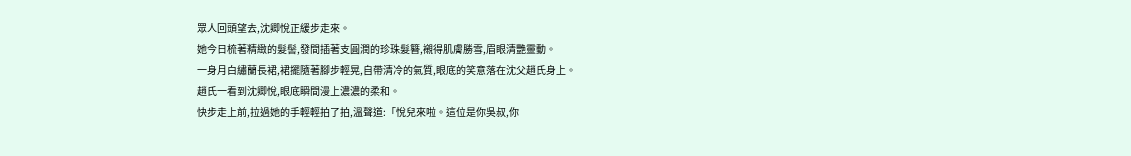眾人回頭望去,沈卿悅正緩步走來。
她今日梳著精緻的髮髻,發間插著支圓潤的珍珠髮簪,襯得肌膚勝雪,眉眼清艷靈動。
一身月白繡蘭長裙,裙擺隨著腳步輕晃,自帶清冷的氣質,眼底的笑意落在沈父趙氏身上。
趙氏一看到沈卿悅,眼底瞬間漫上濃濃的柔和。
快步走上前,拉過她的手輕輕拍了拍,溫聲道:「悅兒來啦。這位是你吳叔,你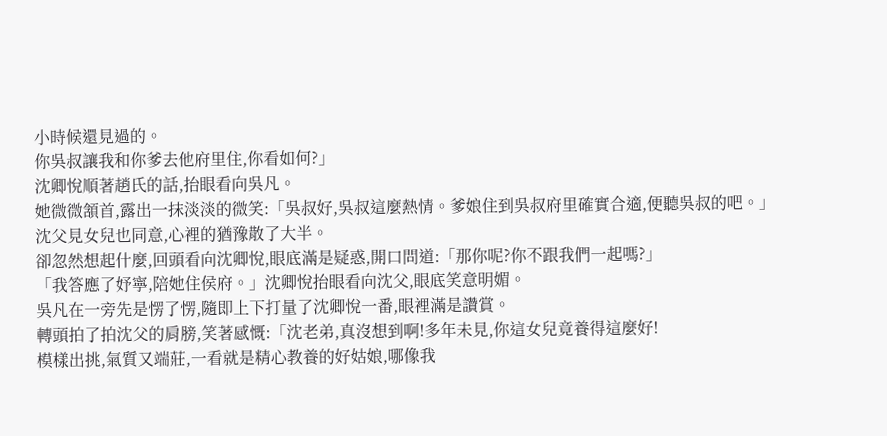小時候還見過的。
你吳叔讓我和你爹去他府里住,你看如何?」
沈卿悅順著趙氏的話,抬眼看向吳凡。
她微微頷首,露出一抹淡淡的微笑:「吳叔好,吳叔這麼熱情。爹娘住到吳叔府里確實合適,便聽吳叔的吧。」
沈父見女兒也同意,心裡的猶豫散了大半。
卻忽然想起什麼,回頭看向沈卿悅,眼底滿是疑惑,開口問道:「那你呢?你不跟我們一起嗎?」
「我答應了妤寧,陪她住侯府。」沈卿悅抬眼看向沈父,眼底笑意明媚。
吳凡在一旁先是愣了愣,隨即上下打量了沈卿悅一番,眼裡滿是讚賞。
轉頭拍了拍沈父的肩膀,笑著感慨:「沈老弟,真沒想到啊!多年未見,你這女兒竟養得這麼好!
模樣出挑,氣質又端莊,一看就是精心教養的好姑娘,哪像我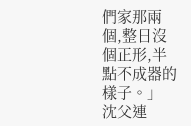們家那兩個,整日沒個正形,半點不成器的樣子。」
沈父連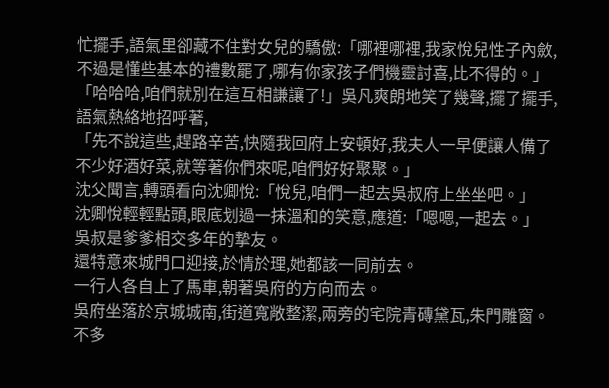忙擺手,語氣里卻藏不住對女兒的驕傲:「哪裡哪裡,我家悅兒性子內斂,不過是懂些基本的禮數罷了,哪有你家孩子們機靈討喜,比不得的。」
「哈哈哈,咱們就別在這互相謙讓了!」吳凡爽朗地笑了幾聲,擺了擺手,語氣熱絡地招呼著,
「先不說這些,趕路辛苦,快隨我回府上安頓好,我夫人一早便讓人備了不少好酒好菜,就等著你們來呢,咱們好好聚聚。」
沈父聞言,轉頭看向沈卿悅:「悅兒,咱們一起去吳叔府上坐坐吧。」
沈卿悅輕輕點頭,眼底划過一抹溫和的笑意,應道:「嗯嗯,一起去。」
吳叔是爹爹相交多年的摯友。
還特意來城門口迎接,於情於理,她都該一同前去。
一行人各自上了馬車,朝著吳府的方向而去。
吳府坐落於京城城南,街道寬敞整潔,兩旁的宅院青磚黛瓦,朱門雕窗。
不多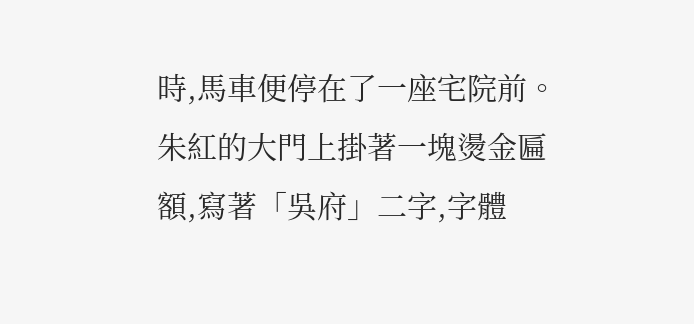時,馬車便停在了一座宅院前。
朱紅的大門上掛著一塊燙金匾額,寫著「吳府」二字,字體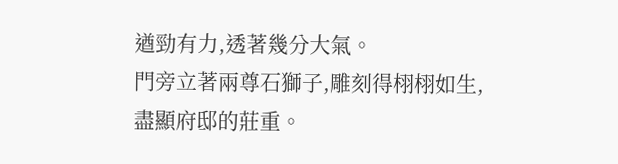遒勁有力,透著幾分大氣。
門旁立著兩尊石獅子,雕刻得栩栩如生,盡顯府邸的莊重。